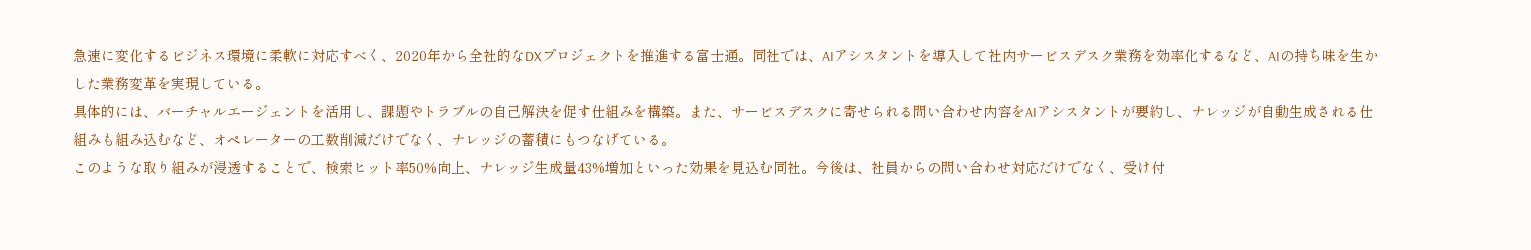急速に変化するビジネス環境に柔軟に対応すべく、2020年から全社的なDXプロジェクトを推進する富士通。同社では、AIアシスタントを導入して社内サービスデスク業務を効率化するなど、AIの持ち味を生かした業務変革を実現している。
具体的には、バーチャルエージェントを活用し、課題やトラブルの自己解決を促す仕組みを構築。また、サービスデスクに寄せられる問い合わせ内容をAIアシスタントが要約し、ナレッジが自動生成される仕組みも組み込むなど、オペレーターの工数削減だけでなく、ナレッジの蓄積にもつなげている。
このような取り組みが浸透することで、検索ヒット率50%向上、ナレッジ生成量43%増加といった効果を見込む同社。今後は、社員からの問い合わせ対応だけでなく、受け付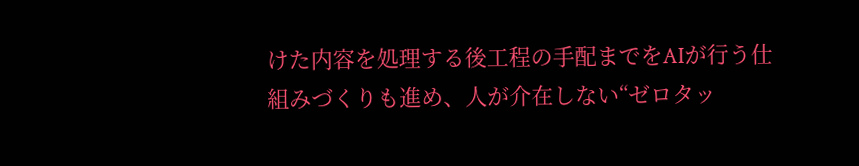けた内容を処理する後工程の手配までをAIが行う仕組みづくりも進め、人が介在しない“ゼロタッ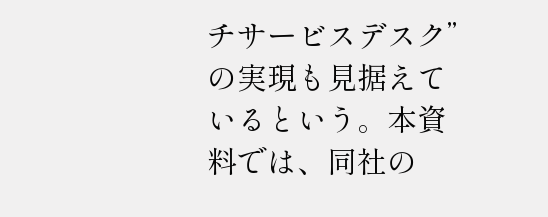チサービスデスク”の実現も見据えているという。本資料では、同社の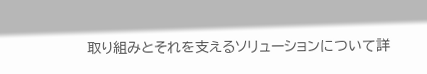取り組みとそれを支えるソリューションについて詳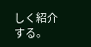しく紹介する。